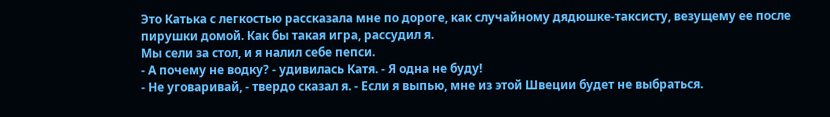Это Катька с легкостью рассказала мне по дороге, как случайному дядюшке-таксисту, везущему ее после пирушки домой. Как бы такая игра, рассудил я.
Мы сели за стол, и я налил себе пепси.
- А почему не водку? - удивилась Катя. - Я одна не буду!
- Не уговаривай, - твердо сказал я. - Если я выпью, мне из этой Швеции будет не выбраться.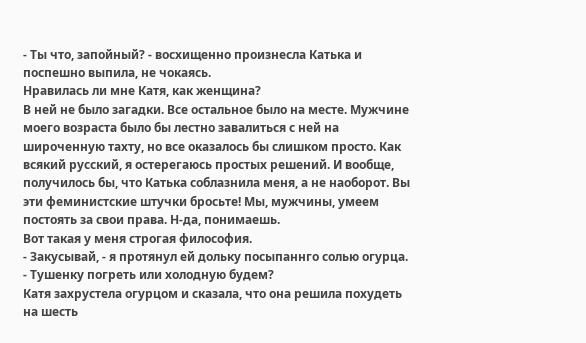- Ты что, запойный? - восхищенно произнесла Катька и поспешно выпила, не чокаясь.
Нравилась ли мне Катя, как женщина?
В ней не было загадки. Все остальное было на месте. Мужчине моего возраста было бы лестно завалиться с ней на широченную тахту, но все оказалось бы слишком просто. Как всякий русский, я остерегаюсь простых решений. И вообще, получилось бы, что Катька соблазнила меня, а не наоборот. Вы эти феминистские штучки бросьте! Мы, мужчины, умеем постоять за свои права. Н-да, понимаешь.
Вот такая у меня строгая философия.
- Закусывай, - я протянул ей дольку посыпаннго солью огурца. - Тушенку погреть или холодную будем?
Катя захрустела огурцом и сказала, что она решила похудеть на шесть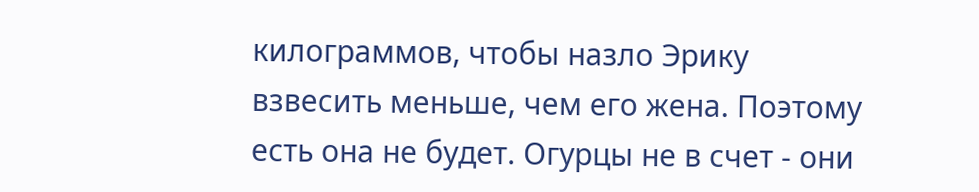килограммов, чтобы назло Эрику взвесить меньше, чем его жена. Поэтому есть она не будет. Огурцы не в счет - они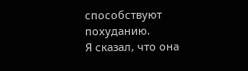способствуют похуданию.
Я сказал, что она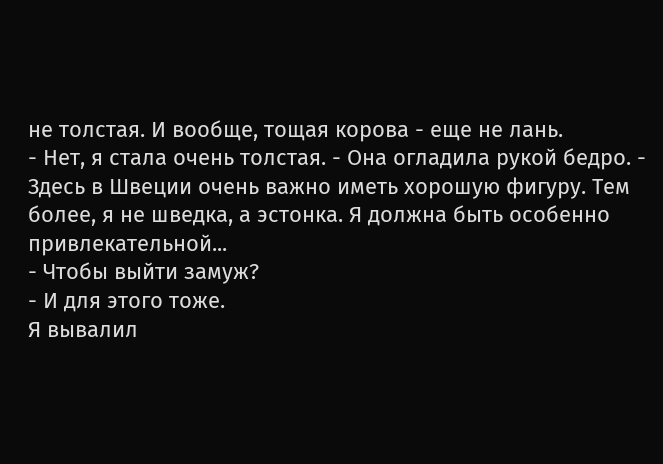не толстая. И вообще, тощая корова - еще не лань.
- Нет, я стала очень толстая. - Она огладила рукой бедро. - Здесь в Швеции очень важно иметь хорошую фигуру. Тем более, я не шведка, а эстонка. Я должна быть особенно привлекательной...
- Чтобы выйти замуж?
- И для этого тоже.
Я вывалил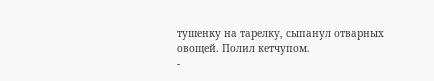тушенку на тарелку, сыпанул отварных овощей. Полил кетчупом.
-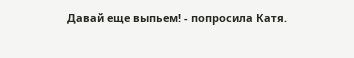Давай еще выпьем! - попросила Катя.